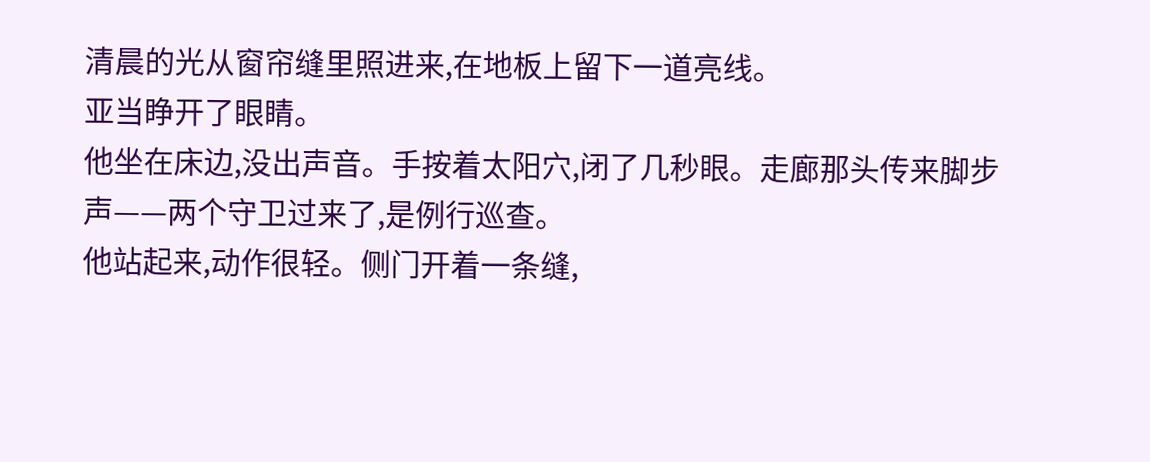清晨的光从窗帘缝里照进来,在地板上留下一道亮线。
亚当睁开了眼睛。
他坐在床边,没出声音。手按着太阳穴,闭了几秒眼。走廊那头传来脚步声——两个守卫过来了,是例行巡查。
他站起来,动作很轻。侧门开着一条缝,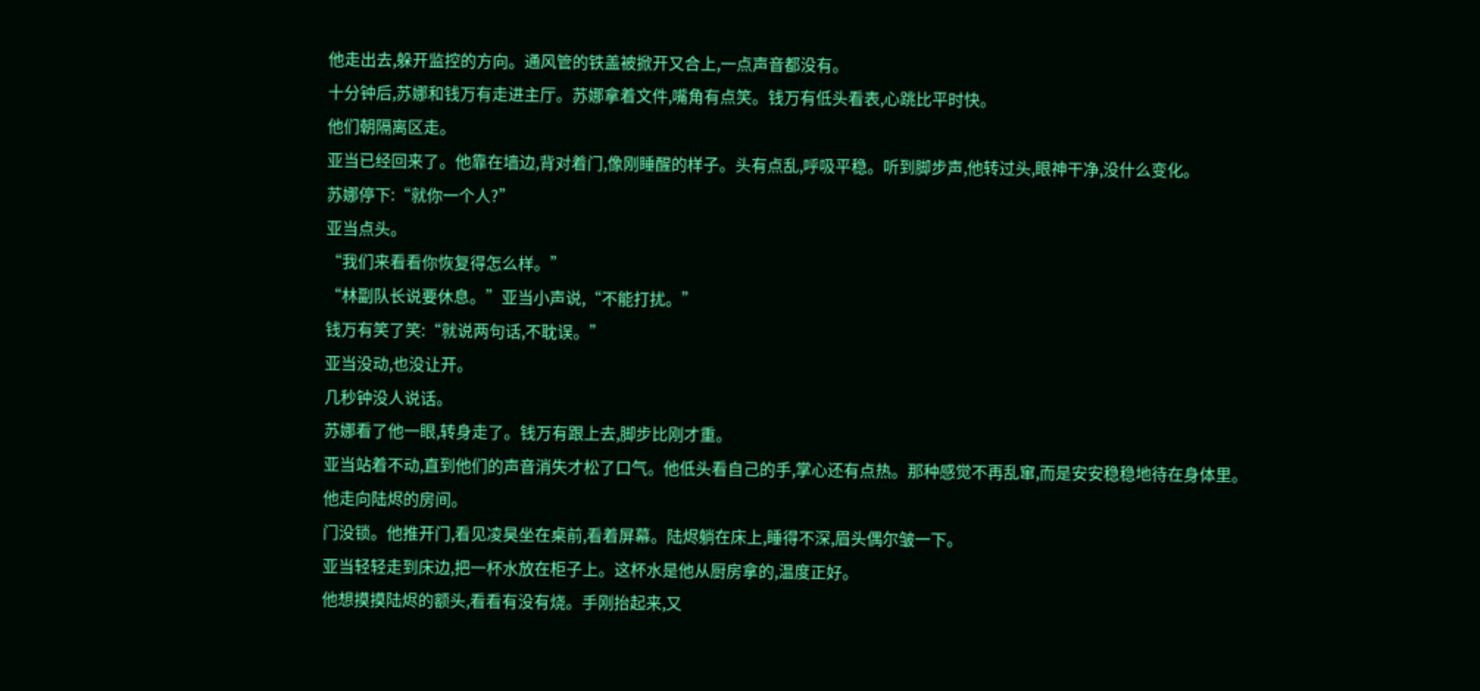他走出去,躲开监控的方向。通风管的铁盖被掀开又合上,一点声音都没有。
十分钟后,苏娜和钱万有走进主厅。苏娜拿着文件,嘴角有点笑。钱万有低头看表,心跳比平时快。
他们朝隔离区走。
亚当已经回来了。他靠在墙边,背对着门,像刚睡醒的样子。头有点乱,呼吸平稳。听到脚步声,他转过头,眼神干净,没什么变化。
苏娜停下:“就你一个人?”
亚当点头。
“我们来看看你恢复得怎么样。”
“林副队长说要休息。”亚当小声说,“不能打扰。”
钱万有笑了笑:“就说两句话,不耽误。”
亚当没动,也没让开。
几秒钟没人说话。
苏娜看了他一眼,转身走了。钱万有跟上去,脚步比刚才重。
亚当站着不动,直到他们的声音消失才松了口气。他低头看自己的手,掌心还有点热。那种感觉不再乱窜,而是安安稳稳地待在身体里。
他走向陆烬的房间。
门没锁。他推开门,看见凌昊坐在桌前,看着屏幕。陆烬躺在床上,睡得不深,眉头偶尔皱一下。
亚当轻轻走到床边,把一杯水放在柜子上。这杯水是他从厨房拿的,温度正好。
他想摸摸陆烬的额头,看看有没有烧。手刚抬起来,又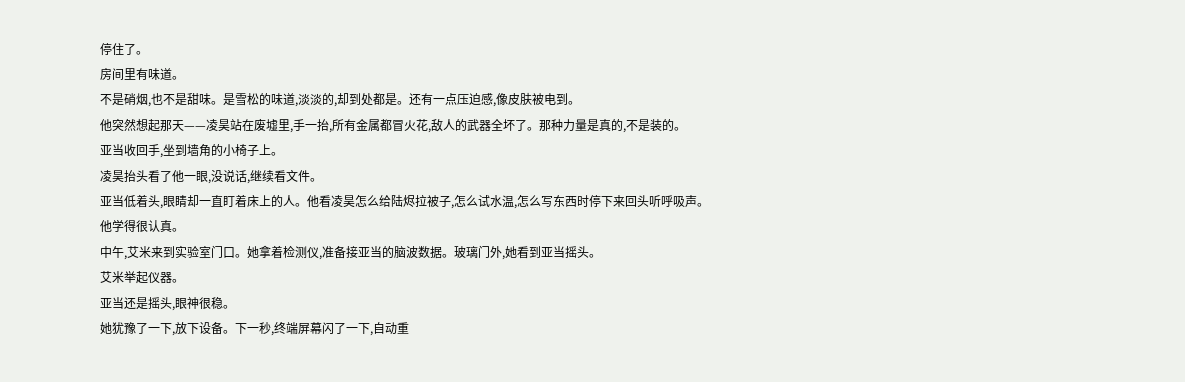停住了。
房间里有味道。
不是硝烟,也不是甜味。是雪松的味道,淡淡的,却到处都是。还有一点压迫感,像皮肤被电到。
他突然想起那天——凌昊站在废墟里,手一抬,所有金属都冒火花,敌人的武器全坏了。那种力量是真的,不是装的。
亚当收回手,坐到墙角的小椅子上。
凌昊抬头看了他一眼,没说话,继续看文件。
亚当低着头,眼睛却一直盯着床上的人。他看凌昊怎么给陆烬拉被子,怎么试水温,怎么写东西时停下来回头听呼吸声。
他学得很认真。
中午,艾米来到实验室门口。她拿着检测仪,准备接亚当的脑波数据。玻璃门外,她看到亚当摇头。
艾米举起仪器。
亚当还是摇头,眼神很稳。
她犹豫了一下,放下设备。下一秒,终端屏幕闪了一下,自动重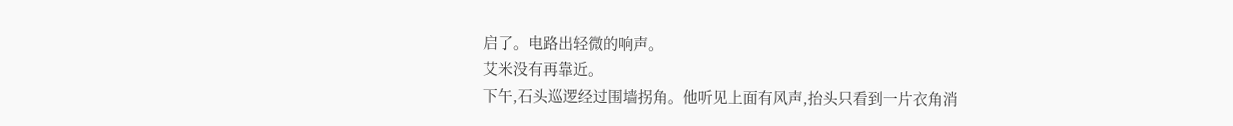启了。电路出轻微的响声。
艾米没有再靠近。
下午,石头巡逻经过围墙拐角。他听见上面有风声,抬头只看到一片衣角消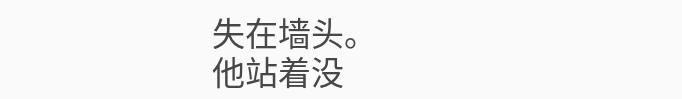失在墙头。
他站着没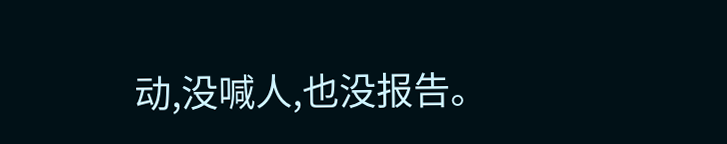动,没喊人,也没报告。